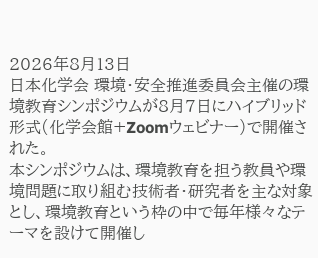2026年8月13日
日本化学会 環境・安全推進委員会主催の環境教育シンポジウムが8月7日にハイブリッド形式(化学会館+Zoomウェビナー)で開催された。
本シンポジウムは、環境教育を担う教員や環境問題に取り組む技術者・研究者を主な対象とし、環境教育という枠の中で毎年様々なテーマを設けて開催し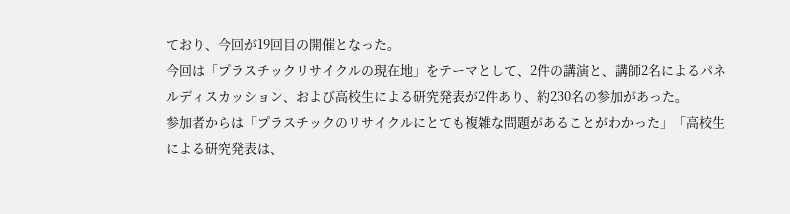ており、今回が19回目の開催となった。
今回は「プラスチックリサイクルの現在地」をテーマとして、2件の講演と、講師2名によるパネルディスカッション、および高校生による研究発表が2件あり、約230名の参加があった。
参加者からは「プラスチックのリサイクルにとても複雑な問題があることがわかった」「高校生による研究発表は、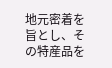地元密着を旨とし、その特産品を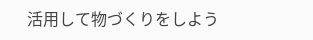活用して物づくりをしよう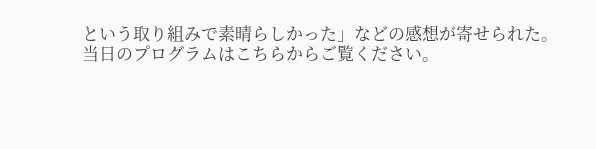という取り組みで素晴らしかった」などの感想が寄せられた。
当日のプログラムはこちらからご覧ください。